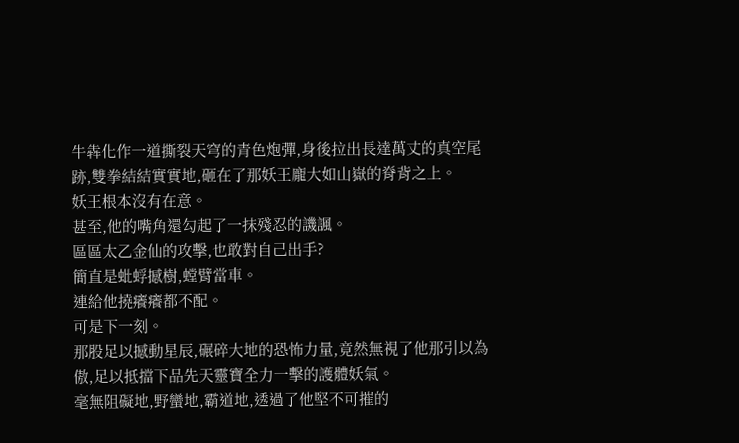牛犇化作一道撕裂天穹的青色炮彈,身後拉出長達萬丈的真空尾跡,雙拳結結實實地,砸在了那妖王龐大如山嶽的脊背之上。
妖王根本沒有在意。
甚至,他的嘴角還勾起了一抹殘忍的譏諷。
區區太乙金仙的攻擊,也敢對自己出手?
簡直是蚍蜉撼樹,螳臂當車。
連給他撓癢癢都不配。
可是下一刻。
那股足以撼動星辰,碾碎大地的恐怖力量,竟然無視了他那引以為傲,足以抵擋下品先天靈寶全力一擊的護體妖氣。
毫無阻礙地,野蠻地,霸道地,透過了他堅不可摧的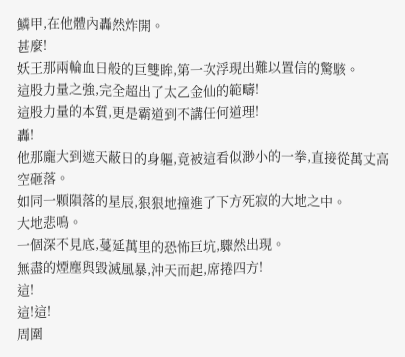鱗甲,在他體內轟然炸開。
甚麼!
妖王那兩輪血日般的巨雙眸,第一次浮現出難以置信的驚駭。
這股力量之強,完全超出了太乙金仙的範疇!
這股力量的本質,更是霸道到不講任何道理!
轟!
他那龐大到遮天蔽日的身軀,竟被這看似渺小的一拳,直接從萬丈高空砸落。
如同一顆隕落的星辰,狠狠地撞進了下方死寂的大地之中。
大地悲鳴。
一個深不見底,蔓延萬里的恐怖巨坑,驟然出現。
無盡的煙塵與毀滅風暴,沖天而起,席捲四方!
這!
這!這!
周圍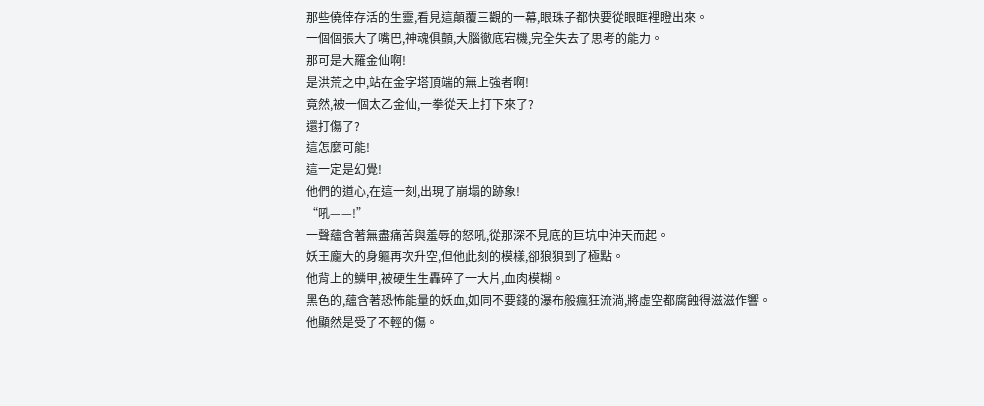那些僥倖存活的生靈,看見這顛覆三觀的一幕,眼珠子都快要從眼眶裡瞪出來。
一個個張大了嘴巴,神魂俱顫,大腦徹底宕機,完全失去了思考的能力。
那可是大羅金仙啊!
是洪荒之中,站在金字塔頂端的無上強者啊!
竟然,被一個太乙金仙,一拳從天上打下來了?
還打傷了?
這怎麼可能!
這一定是幻覺!
他們的道心,在這一刻,出現了崩塌的跡象!
“吼——!”
一聲蘊含著無盡痛苦與羞辱的怒吼,從那深不見底的巨坑中沖天而起。
妖王龐大的身軀再次升空,但他此刻的模樣,卻狼狽到了極點。
他背上的鱗甲,被硬生生轟碎了一大片,血肉模糊。
黑色的,蘊含著恐怖能量的妖血,如同不要錢的瀑布般瘋狂流淌,將虛空都腐蝕得滋滋作響。
他顯然是受了不輕的傷。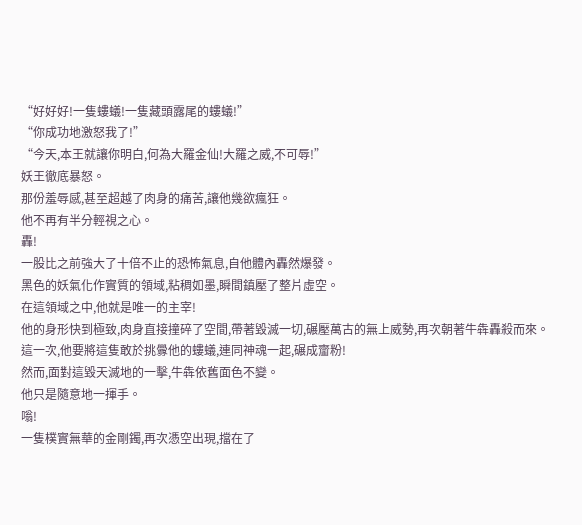“好好好!一隻螻蟻!一隻藏頭露尾的螻蟻!”
“你成功地激怒我了!”
“今天,本王就讓你明白,何為大羅金仙!大羅之威,不可辱!”
妖王徹底暴怒。
那份羞辱感,甚至超越了肉身的痛苦,讓他幾欲瘋狂。
他不再有半分輕視之心。
轟!
一股比之前強大了十倍不止的恐怖氣息,自他體內轟然爆發。
黑色的妖氣化作實質的領域,粘稠如墨,瞬間鎮壓了整片虛空。
在這領域之中,他就是唯一的主宰!
他的身形快到極致,肉身直接撞碎了空間,帶著毀滅一切,碾壓萬古的無上威勢,再次朝著牛犇轟殺而來。
這一次,他要將這隻敢於挑釁他的螻蟻,連同神魂一起,碾成齏粉!
然而,面對這毀天滅地的一擊,牛犇依舊面色不變。
他只是隨意地一揮手。
嗡!
一隻樸實無華的金剛鐲,再次憑空出現,擋在了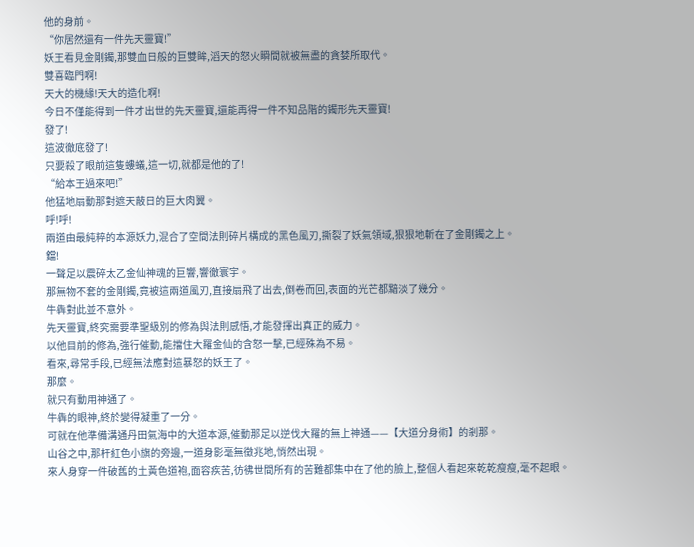他的身前。
“你居然還有一件先天靈寶!”
妖王看見金剛鐲,那雙血日般的巨雙眸,滔天的怒火瞬間就被無盡的貪婪所取代。
雙喜臨門啊!
天大的機緣!天大的造化啊!
今日不僅能得到一件才出世的先天靈寶,還能再得一件不知品階的鐲形先天靈寶!
發了!
這波徹底發了!
只要殺了眼前這隻螻蟻,這一切,就都是他的了!
“給本王過來吧!”
他猛地扇動那對遮天蔽日的巨大肉翼。
呼!呼!
兩道由最純粹的本源妖力,混合了空間法則碎片構成的黑色風刃,撕裂了妖氣領域,狠狠地斬在了金剛鐲之上。
鐺!
一聲足以震碎太乙金仙神魂的巨響,響徹寰宇。
那無物不套的金剛鐲,竟被這兩道風刃,直接扇飛了出去,倒卷而回,表面的光芒都黯淡了幾分。
牛犇對此並不意外。
先天靈寶,終究需要準聖級別的修為與法則感悟,才能發揮出真正的威力。
以他目前的修為,強行催動,能擋住大羅金仙的含怒一擊,已經殊為不易。
看來,尋常手段,已經無法應對這暴怒的妖王了。
那麼。
就只有動用神通了。
牛犇的眼神,終於變得凝重了一分。
可就在他準備溝通丹田氣海中的大道本源,催動那足以逆伐大羅的無上神通——【大道分身術】的剎那。
山谷之中,那杆紅色小旗的旁邊,一道身影毫無徵兆地,悄然出現。
來人身穿一件破舊的土黃色道袍,面容疾苦,彷彿世間所有的苦難都集中在了他的臉上,整個人看起來乾乾瘦瘦,毫不起眼。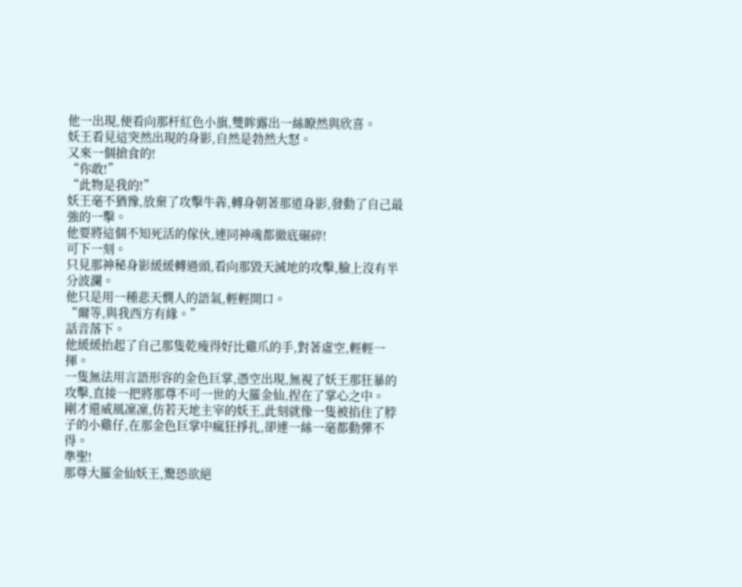他一出現,便看向那杆紅色小旗,雙眸露出一絲瞭然與欣喜。
妖王看見這突然出現的身影,自然是勃然大怒。
又來一個搶食的!
“你敢!”
“此物是我的!”
妖王毫不猶豫,放棄了攻擊牛犇,轉身朝著那道身影,發動了自己最強的一擊。
他要將這個不知死活的傢伙,連同神魂都徹底碾碎!
可下一刻。
只見那神秘身影緩緩轉過頭,看向那毀天滅地的攻擊,臉上沒有半分波瀾。
他只是用一種悲天憫人的語氣,輕輕開口。
“爾等,與我西方有緣。”
話音落下。
他緩緩抬起了自己那隻乾瘦得好比雞爪的手,對著虛空,輕輕一揮。
一隻無法用言語形容的金色巨掌,憑空出現,無視了妖王那狂暴的攻擊,直接一把將那尊不可一世的大羅金仙,捏在了掌心之中。
剛才還威風凜凜,仿若天地主宰的妖王,此刻就像一隻被掐住了脖子的小雞仔,在那金色巨掌中瘋狂掙扎,卻連一絲一毫都動彈不得。
準聖!
那尊大羅金仙妖王,驚恐欲絕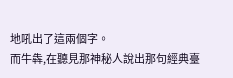地吼出了這兩個字。
而牛犇,在聽見那神秘人說出那句經典臺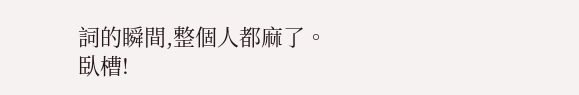詞的瞬間,整個人都麻了。
臥槽!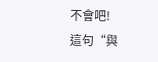不會吧!
這句“與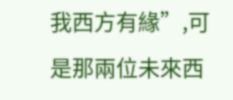我西方有緣”,可是那兩位未來西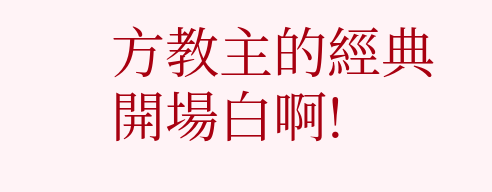方教主的經典開場白啊!